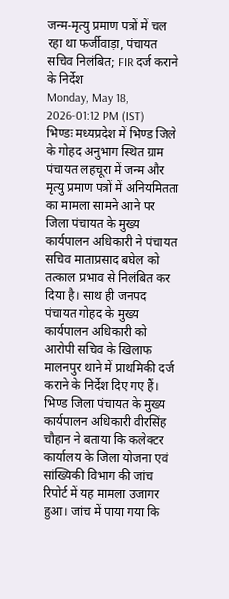जन्म-मृत्यु प्रमाण पत्रों में चल रहा था फर्जीवाड़ा, पंचायत सचिव निलंबित; FIR दर्ज कराने के निर्देश
Monday, May 18, 2026-01:12 PM (IST)
भिण्डः मध्यप्रदेश में भिण्ड जिले के गोहद अनुभाग स्थित ग्राम पंचायत लहचूरा में जन्म और मृत्यु प्रमाण पत्रों में अनियमितता का मामला सामने आने पर जिला पंचायत के मुख्य कार्यपालन अधिकारी ने पंचायत सचिव माताप्रसाद बघेल को तत्काल प्रभाव से निलंबित कर दिया है। साथ ही जनपद पंचायत गोहद के मुख्य कार्यपालन अधिकारी को आरोपी सचिव के खिलाफ मालनपुर थाने में प्राथमिकी दर्ज कराने के निर्देश दिए गए हैं।
भिण्ड जिला पंचायत के मुख्य कार्यपालन अधिकारी वीरसिंह चौहान ने बताया कि कलेक्टर कार्यालय के जिला योजना एवं सांख्यिकी विभाग की जांच रिपोर्ट में यह मामला उजागर हुआ। जांच में पाया गया कि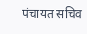पंचायत सचिव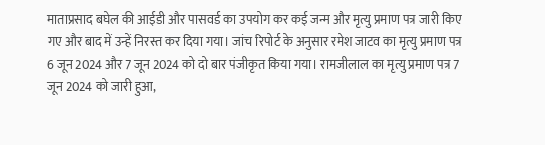माताप्रसाद बघेल की आईडी और पासवर्ड का उपयोग कर कई जन्म और मृत्यु प्रमाण पत्र जारी किए गए और बाद में उन्हें निरस्त कर दिया गया। जांच रिपोर्ट के अनुसार रमेश जाटव का मृत्यु प्रमाण पत्र 6 जून 2024 और 7 जून 2024 को दो बार पंजीकृत किया गया। रामजीलाल का मृत्यु प्रमाण पत्र 7 जून 2024 को जारी हुआ,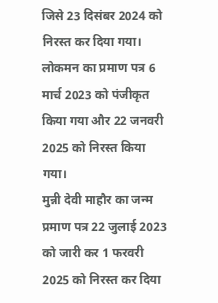जिसे 23 दिसंबर 2024 को निरस्त कर दिया गया। लोकमन का प्रमाण पत्र 6 मार्च 2023 को पंजीकृत किया गया और 22 जनवरी 2025 को निरस्त किया गया।
मुन्नी देवी माहौर का जन्म प्रमाण पत्र 22 जुलाई 2023 को जारी कर 1 फरवरी 2025 को निरस्त कर दिया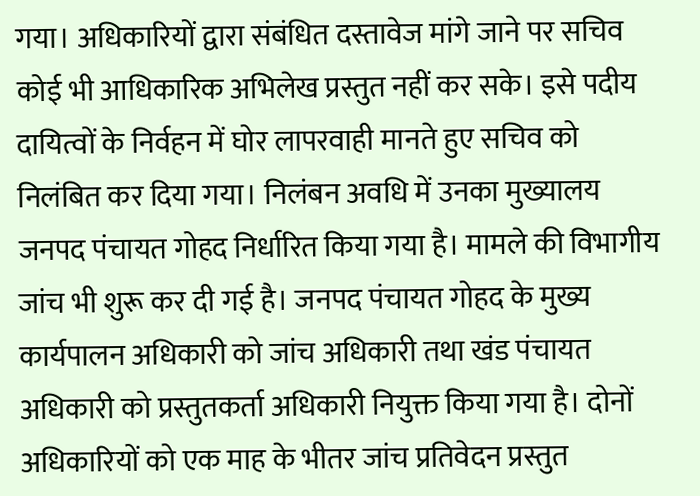गया। अधिकारियों द्वारा संबंधित दस्तावेज मांगे जाने पर सचिव कोई भी आधिकारिक अभिलेख प्रस्तुत नहीं कर सके। इसे पदीय दायित्वों के निर्वहन में घोर लापरवाही मानते हुए सचिव को निलंबित कर दिया गया। निलंबन अवधि में उनका मुख्यालय जनपद पंचायत गोहद निर्धारित किया गया है। मामले की विभागीय जांच भी शुरू कर दी गई है। जनपद पंचायत गोहद के मुख्य कार्यपालन अधिकारी को जांच अधिकारी तथा खंड पंचायत अधिकारी को प्रस्तुतकर्ता अधिकारी नियुक्त किया गया है। दोनों अधिकारियों को एक माह के भीतर जांच प्रतिवेदन प्रस्तुत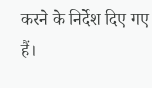करने के निर्देश दिए गए हैं।